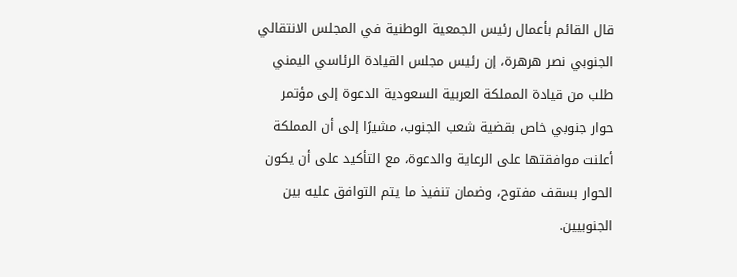قال القائم بأعمال رئيس الجمعية الوطنية في المجلس الانتقالي الجنوبي نصر هرهرة، إن رئيس مجلس القيادة الرئاسي اليمني طلب من قيادة المملكة العربية السعودية الدعوة إلى مؤتمر حوار جنوبي خاص بقضية شعب الجنوب، مشيرًا إلى أن المملكة أعلنت موافقتها على الرعاية والدعوة، مع التأكيد على أن يكون الحوار بسقف مفتوح، وضمان تنفيذ ما يتم التوافق عليه بين الجنوبيين.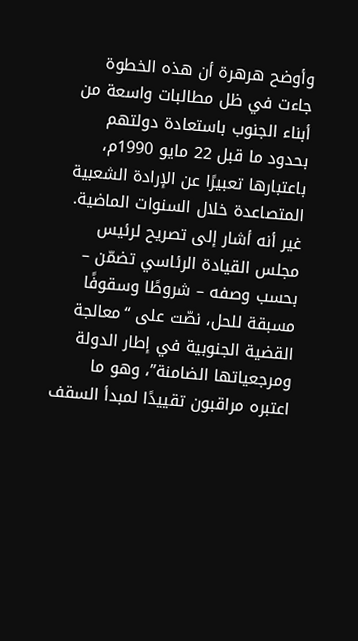وأوضح هرهرة أن هذه الخطوة جاءت في ظل مطالبات واسعة من أبناء الجنوب باستعادة دولتهم بحدود ما قبل 22 مايو 1990م، باعتبارها تعبيرًا عن الإرادة الشعبية المتصاعدة خلال السنوات الماضية.
غير أنه أشار إلى تصريح لرئيس مجلس القيادة الرئاسي تضمّن – بحسب وصفه – شروطًا وسقوفًا مسبقة للحل، نصّت على “معالجة القضية الجنوبية في إطار الدولة ومرجعياتها الضامنة”، وهو ما اعتبره مراقبون تقييدًا لمبدأ السقف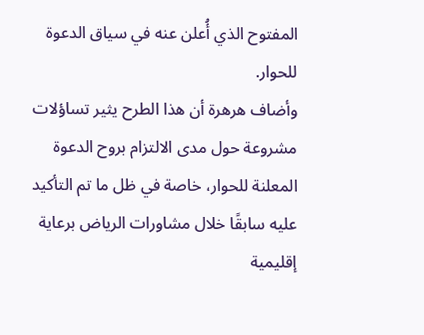المفتوح الذي أُعلن عنه في سياق الدعوة للحوار.
وأضاف هرهرة أن هذا الطرح يثير تساؤلات مشروعة حول مدى الالتزام بروح الدعوة المعلنة للحوار، خاصة في ظل ما تم التأكيد عليه سابقًا خلال مشاورات الرياض برعاية إقليمية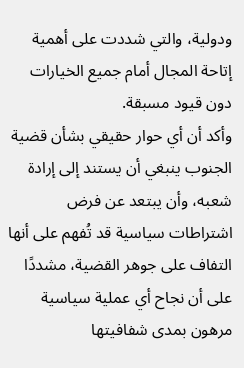ودولية، والتي شددت على أهمية إتاحة المجال أمام جميع الخيارات دون قيود مسبقة.
وأكد أن أي حوار حقيقي بشأن قضية الجنوب ينبغي أن يستند إلى إرادة شعبه، وأن يبتعد عن فرض اشتراطات سياسية قد تُفهم على أنها التفاف على جوهر القضية، مشددًا على أن نجاح أي عملية سياسية مرهون بمدى شفافيتها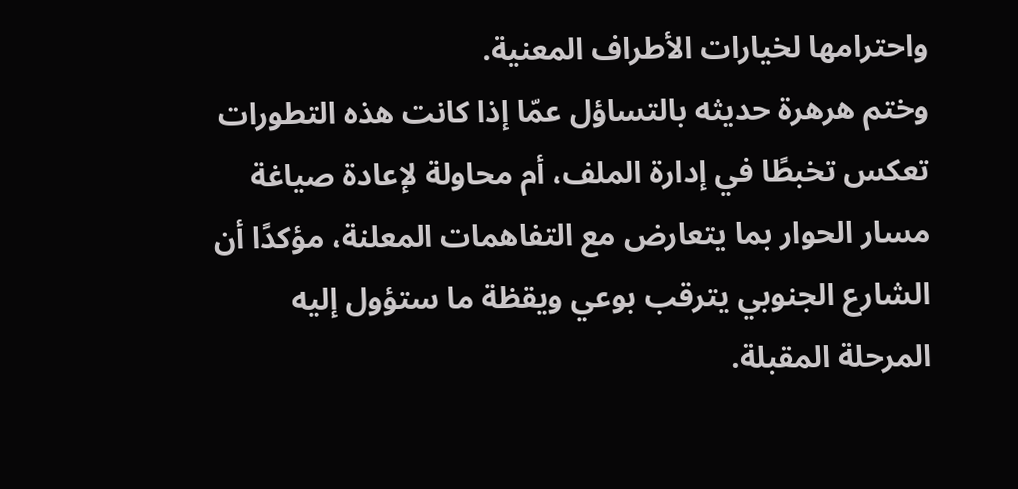واحترامها لخيارات الأطراف المعنية.
وختم هرهرة حديثه بالتساؤل عمّا إذا كانت هذه التطورات تعكس تخبطًا في إدارة الملف، أم محاولة لإعادة صياغة مسار الحوار بما يتعارض مع التفاهمات المعلنة، مؤكدًا أن الشارع الجنوبي يترقب بوعي ويقظة ما ستؤول إليه المرحلة المقبلة.